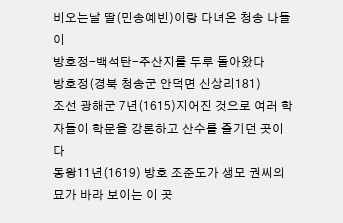비오는날 딸(민송예빈)이랑 다녀온 청송 나들이
방호정-백석탄-주산지를 두루 돌아왔다
방호정(경북 청송군 안덕면 신상리181)
조선 광해군 7년(1615)지어진 것으로 여러 학자들이 학문을 강론하고 산수를 즐기던 곳이다
동왕11년(1619) 방호 조준도가 생모 권씨의 묘가 바라 보이는 이 곳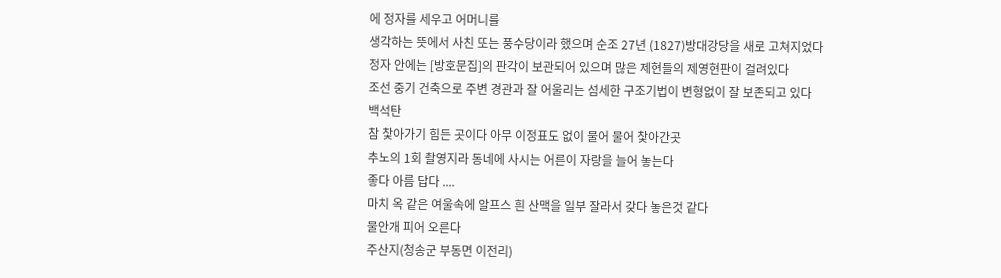에 정자를 세우고 어머니를
생각하는 뜻에서 사친 또는 풍수당이라 했으며 순조 27년 (1827)방대강당을 새로 고쳐지었다
정자 안에는 [방호문집]의 판각이 보관되어 있으며 많은 제현들의 제영현판이 걸려있다
조선 중기 건축으로 주변 경관과 잘 어울리는 섬세한 구조기법이 변형없이 잘 보존되고 있다
백석탄
참 찿아가기 힘든 곳이다 아무 이정표도 없이 물어 물어 찿아간곳
추노의 1회 촬영지라 동네에 사시는 어른이 자랑을 늘어 놓는다
좋다 아름 답다 ....
마치 옥 같은 여울속에 알프스 흰 산맥을 일부 잘라서 갖다 놓은것 같다
물안개 피어 오른다
주산지(청송군 부동면 이전리)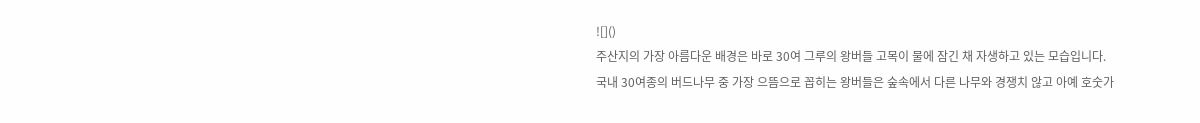![]()
주산지의 가장 아름다운 배경은 바로 30여 그루의 왕버들 고목이 물에 잠긴 채 자생하고 있는 모습입니다.
국내 30여종의 버드나무 중 가장 으뜸으로 꼽히는 왕버들은 숲속에서 다른 나무와 경쟁치 않고 아예 호숫가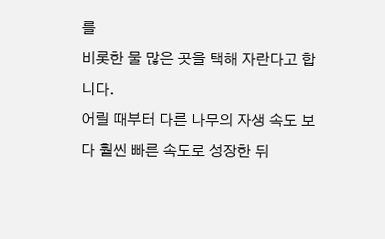를
비롯한 물 많은 곳을 택해 자란다고 합니다.
어릴 때부터 다른 나무의 자생 속도 보다 훨씬 빠른 속도로 성장한 뒤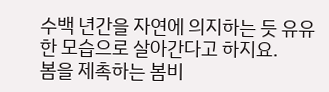수백 년간을 자연에 의지하는 듯 유유한 모습으로 살아간다고 하지요.
봄을 제촉하는 봄비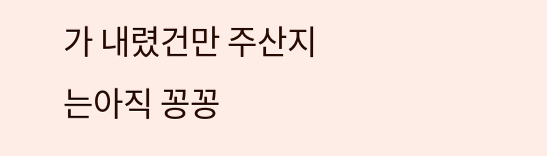가 내렸건만 주산지는아직 꽁꽁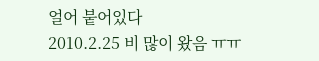얼어 붙어있다
2010.2.25 비 많이 왔음 ㅠㅠ